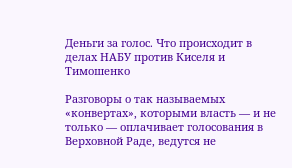Деньги за голос. Что происходит в делах НАБУ против Киселя и Тимошенко

Разговоры о так называемых «конвертах», которыми власть — и не только — оплачивает голосования в Верховной Раде, ведутся не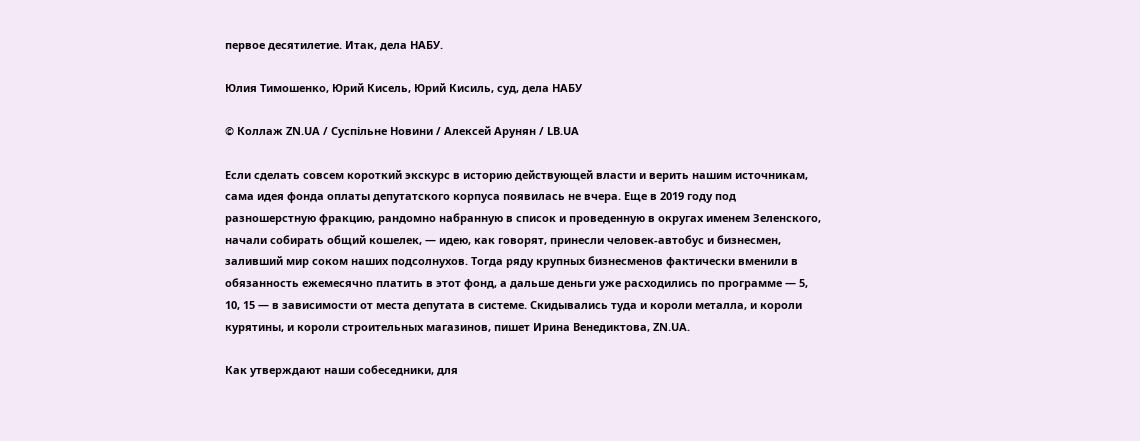первое десятилетие. Итак, дела НАБУ.

Юлия Тимошенко, Юрий Кисель, Юрий Кисиль, суд, дела НАБУ

© Коллаж ZN.UA / Суспільне Новини / Алексей Арунян / LB.UA

Если сделать совсем короткий экскурс в историю действующей власти и верить нашим источникам, сама идея фонда оплаты депутатского корпуса появилась не вчера. Еще в 2019 году под разношерстную фракцию, рандомно набранную в список и проведенную в округах именем Зеленского, начали собирать общий кошелек, — идею, как говорят, принесли человек-автобус и бизнесмен, заливший мир соком наших подсолнухов. Тогда ряду крупных бизнесменов фактически вменили в обязанность ежемесячно платить в этот фонд, а дальше деньги уже расходились по программе — 5, 10, 15 — в зависимости от места депутата в системе. Скидывались туда и короли металла, и короли курятины, и короли строительных магазинов, пишет Ирина Венедиктова, ZN.UA.

Как утверждают наши собеседники, для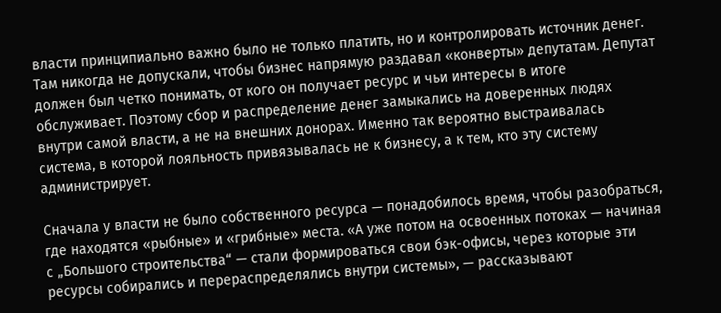власти принципиально важно было не только платить, но и контролировать источник денег. Там никогда не допускали, чтобы бизнес напрямую раздавал «конверты» депутатам. Депутат должен был четко понимать, от кого он получает ресурс и чьи интересы в итоге обслуживает. Поэтому сбор и распределение денег замыкались на доверенных людях внутри самой власти, а не на внешних донорах. Именно так вероятно выстраивалась система, в которой лояльность привязывалась не к бизнесу, а к тем, кто эту систему администрирует.

Сначала у власти не было собственного ресурса — понадобилось время, чтобы разобраться, где находятся «рыбные» и «грибные» места. «А уже потом на освоенных потоках — начиная с „Большого строительства“ — стали формироваться свои бэк-офисы, через которые эти ресурсы собирались и перераспределялись внутри системы», — рассказывают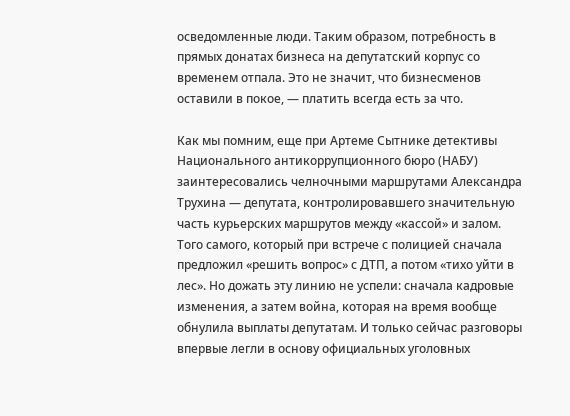осведомленные люди. Таким образом, потребность в прямых донатах бизнеса на депутатский корпус со временем отпала. Это не значит, что бизнесменов оставили в покое, — платить всегда есть за что.

Как мы помним, еще при Артеме Сытнике детективы Национального антикоррупционного бюро (НАБУ) заинтересовались челночными маршрутами Александра Трухина — депутата, контролировавшего значительную часть курьерских маршрутов между «кассой» и залом. Того самого, который при встрече с полицией сначала предложил «решить вопрос» с ДТП, а потом «тихо уйти в лес». Но дожать эту линию не успели: сначала кадровые изменения, а затем война, которая на время вообще обнулила выплаты депутатам. И только сейчас разговоры впервые легли в основу официальных уголовных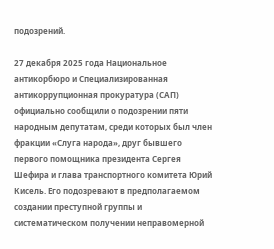подозрений.

27 декабря 2025 года Национальное антикорбюро и Специализированная антикоррупционная прокуратура (САП) официально сообщили о подозрении пяти народным депутатам, среди которых был член фракции «Слуга народа», друг бывшего первого помощника президента Сергея Шефира и глава транспортного комитета Юрий Кисель. Его подозревают в предполагаемом создании преступной группы и систематическом получении неправомерной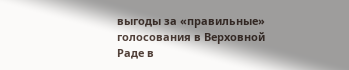выгоды за «правильные» голосования в Верховной Раде в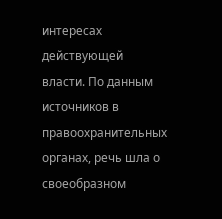интересах действующей власти. По данным источников в правоохранительных органах, речь шла о своеобразном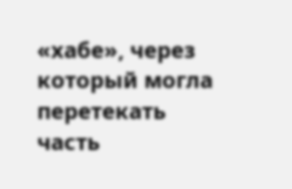«хабе», через который могла перетекать часть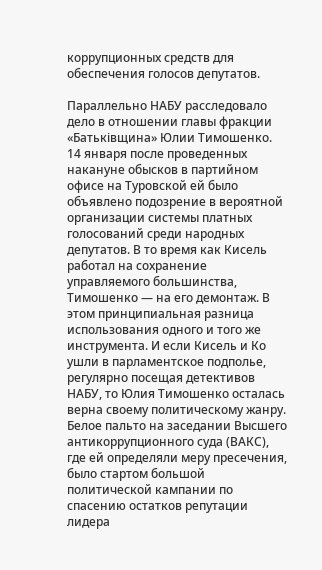коррупционных средств для обеспечения голосов депутатов.

Параллельно НАБУ расследовало дело в отношении главы фракции «Батьківщина» Юлии Тимошенко. 14 января после проведенных накануне обысков в партийном офисе на Туровской ей было объявлено подозрение в вероятной организации системы платных голосований среди народных депутатов. В то время как Кисель работал на сохранение управляемого большинства, Тимошенко — на его демонтаж. В этом принципиальная разница использования одного и того же инструмента. И если Кисель и Ко ушли в парламентское подполье, регулярно посещая детективов НАБУ, то Юлия Тимошенко осталась верна своему политическому жанру. Белое пальто на заседании Высшего антикоррупционного суда (ВАКС), где ей определяли меру пресечения, было стартом большой политической кампании по спасению остатков репутации лидера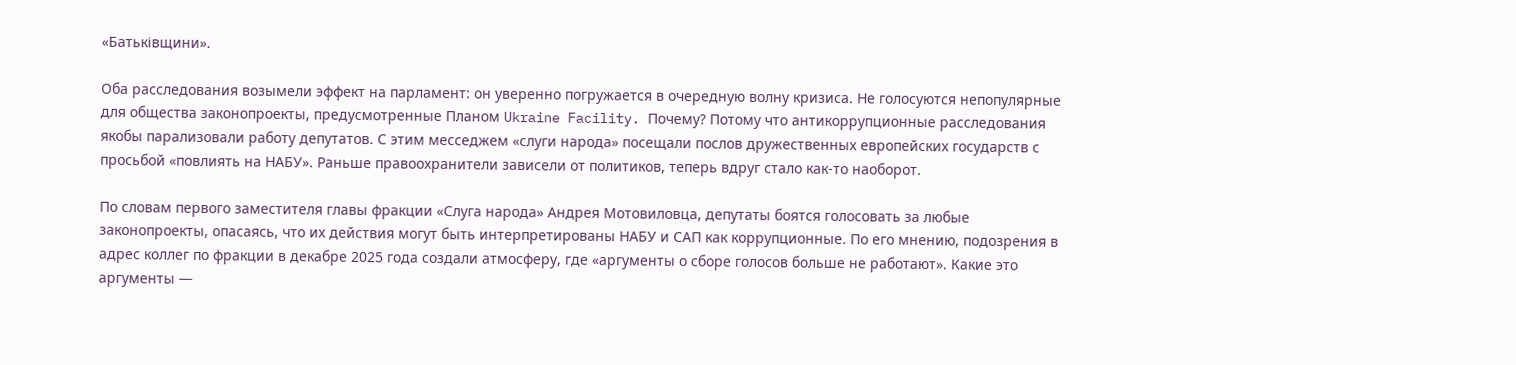«Батьківщини».

Оба расследования возымели эффект на парламент: он уверенно погружается в очередную волну кризиса. Не голосуются непопулярные для общества законопроекты, предусмотренные Планом Ukraine Facility. Почему? Потому что антикоррупционные расследования якобы парализовали работу депутатов. С этим месседжем «слуги народа» посещали послов дружественных европейских государств с просьбой «повлиять на НАБУ». Раньше правоохранители зависели от политиков, теперь вдруг стало как-то наоборот.

По словам первого заместителя главы фракции «Слуга народа» Андрея Мотовиловца, депутаты боятся голосовать за любые законопроекты, опасаясь, что их действия могут быть интерпретированы НАБУ и САП как коррупционные. По его мнению, подозрения в адрес коллег по фракции в декабре 2025 года создали атмосферу, где «аргументы о сборе голосов больше не работают». Какие это аргументы —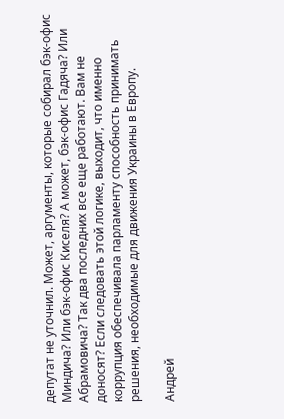депутат не уточнил. Может, аргументы, которые собирал бэк-офис Миндича? Или бэк-офис Киселя? А может, бэк-офис Гадяча? Или Абрамовича? Так два последних все еще работают. Вам не доносят? Если следовать этой логике, выходит, что именно коррупция обеспечивала парламенту способность принимать решения, необходимые для движения Украины в Европу.

Андрей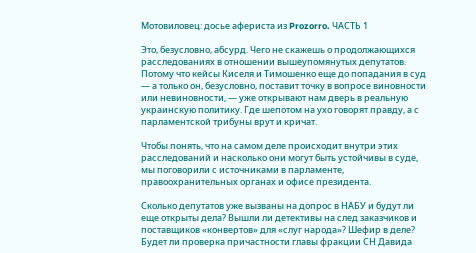Мотовиловец: досье афериста из Prozorro. ЧАСТЬ 1

Это, безусловно, абсурд. Чего не скажешь о продолжающихся расследованиях в отношении вышеупомянутых депутатов. Потому что кейсы Киселя и Тимошенко еще до попадания в суд — а только он, безусловно, поставит точку в вопросе виновности или невиновности, — уже открывают нам дверь в реальную украинскую политику. Где шепотом на ухо говорят правду, а с парламентской трибуны врут и кричат.

Чтобы понять, что на самом деле происходит внутри этих расследований и насколько они могут быть устойчивы в суде, мы поговорили с источниками в парламенте, правоохранительных органах и офисе президента.

Сколько депутатов уже вызваны на допрос в НАБУ и будут ли еще открыты дела? Вышли ли детективы на след заказчиков и поставщиков «конвертов» для «слуг народа»? Шефир в деле? Будет ли проверка причастности главы фракции СН Давида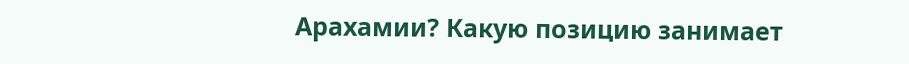Арахамии? Какую позицию занимает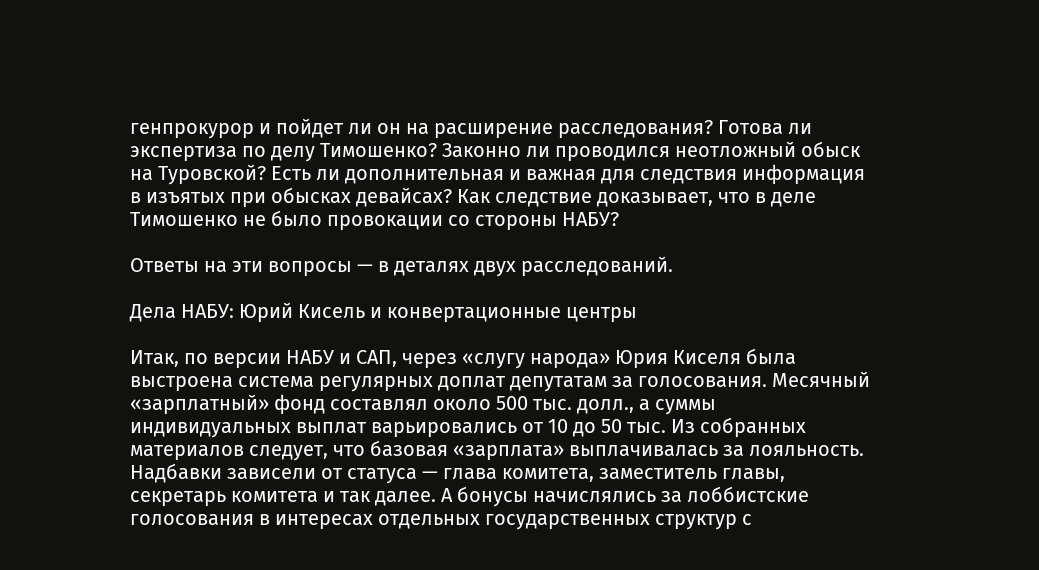генпрокурор и пойдет ли он на расширение расследования? Готова ли экспертиза по делу Тимошенко? Законно ли проводился неотложный обыск на Туровской? Есть ли дополнительная и важная для следствия информация в изъятых при обысках девайсах? Как следствие доказывает, что в деле Тимошенко не было провокации со стороны НАБУ?

Ответы на эти вопросы — в деталях двух расследований.

Дела НАБУ: Юрий Кисель и конвертационные центры

Итак, по версии НАБУ и САП, через «слугу народа» Юрия Киселя была выстроена система регулярных доплат депутатам за голосования. Месячный «зарплатный» фонд составлял около 500 тыс. долл., а суммы индивидуальных выплат варьировались от 10 до 50 тыс. Из собранных материалов следует, что базовая «зарплата» выплачивалась за лояльность. Надбавки зависели от статуса — глава комитета, заместитель главы, секретарь комитета и так далее. А бонусы начислялись за лоббистские голосования в интересах отдельных государственных структур с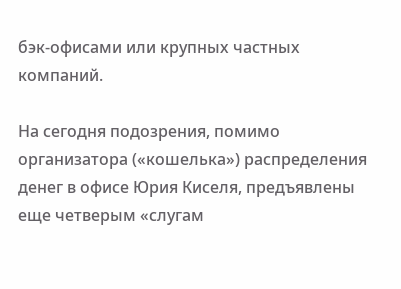бэк-офисами или крупных частных компаний.

На сегодня подозрения, помимо организатора («кошелька») распределения денег в офисе Юрия Киселя, предъявлены еще четверым «слугам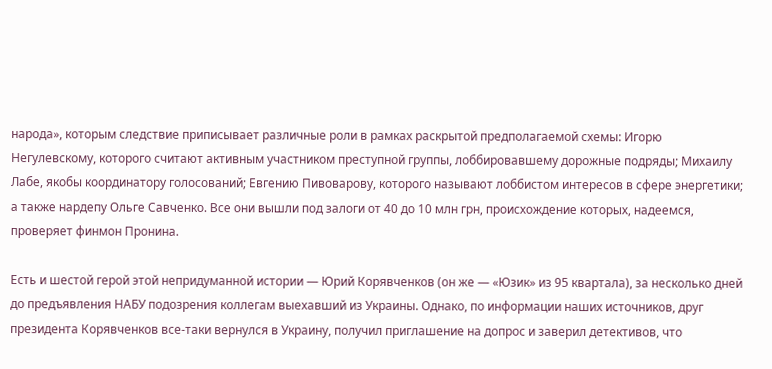народа», которым следствие приписывает различные роли в рамках раскрытой предполагаемой схемы: Игорю Негулевскому, которого считают активным участником преступной группы, лоббировавшему дорожные подряды; Михаилу Лабе, якобы координатору голосований; Евгению Пивоварову, которого называют лоббистом интересов в сфере энергетики; а также нардепу Ольге Савченко. Все они вышли под залоги от 40 до 10 млн грн, происхождение которых, надеемся, проверяет финмон Пронина.

Есть и шестой герой этой непридуманной истории — Юрий Корявченков (он же — «Юзик» из 95 квартала), за несколько дней до предъявления НАБУ подозрения коллегам выехавший из Украины. Однако, по информации наших источников, друг президента Корявченков все-таки вернулся в Украину, получил приглашение на допрос и заверил детективов, что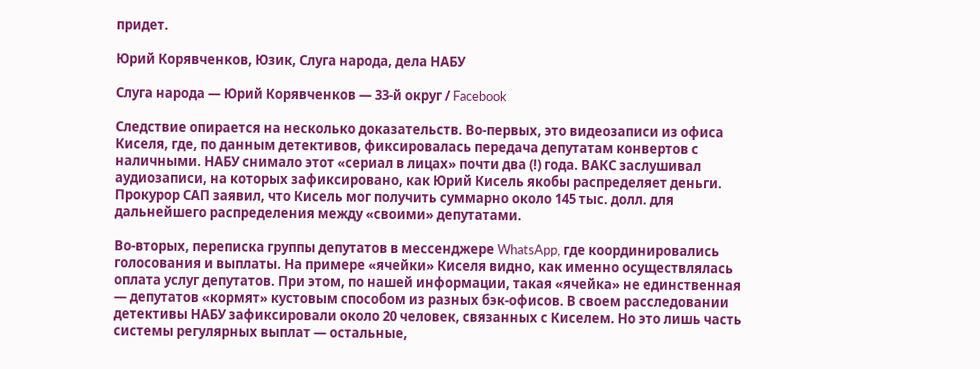придет.

Юрий Корявченков, Юзик, Слуга народа, дела НАБУ

Слуга народа — Юрий Корявченков — 33-й округ / Facebook

Следствие опирается на несколько доказательств. Во-первых, это видеозаписи из офиса Киселя, где, по данным детективов, фиксировалась передача депутатам конвертов с наличными. НАБУ снимало этот «сериал в лицах» почти два (!) года. ВАКС заслушивал аудиозаписи, на которых зафиксировано, как Юрий Кисель якобы распределяет деньги. Прокурор САП заявил, что Кисель мог получить суммарно около 145 тыс. долл. для дальнейшего распределения между «своими» депутатами.

Во-вторых, переписка группы депутатов в мессенджере WhatsApp, где координировались голосования и выплаты. На примере «ячейки» Киселя видно, как именно осуществлялась оплата услуг депутатов. При этом, по нашей информации, такая «ячейка» не единственная — депутатов «кормят» кустовым способом из разных бэк-офисов. В своем расследовании детективы НАБУ зафиксировали около 20 человек, связанных с Киселем. Но это лишь часть системы регулярных выплат — остальные,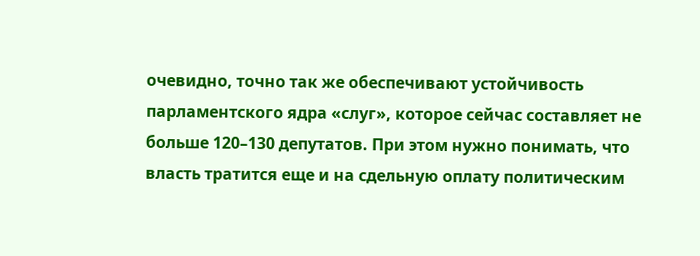очевидно, точно так же обеспечивают устойчивость парламентского ядра «слуг», которое сейчас составляет не больше 120–130 депутатов. При этом нужно понимать, что власть тратится еще и на сдельную оплату политическим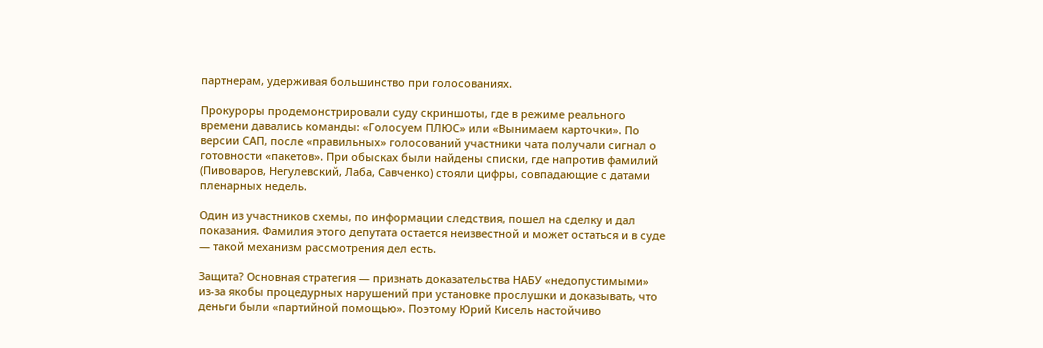партнерам, удерживая большинство при голосованиях.

Прокуроры продемонстрировали суду скриншоты, где в режиме реального времени давались команды: «Голосуем ПЛЮС» или «Вынимаем карточки». По версии САП, после «правильных» голосований участники чата получали сигнал о готовности «пакетов». При обысках были найдены списки, где напротив фамилий (Пивоваров, Негулевский, Лаба, Савченко) стояли цифры, совпадающие с датами пленарных недель.

Один из участников схемы, по информации следствия, пошел на сделку и дал показания. Фамилия этого депутата остается неизвестной и может остаться и в суде — такой механизм рассмотрения дел есть.

Защита? Основная стратегия — признать доказательства НАБУ «недопустимыми» из-за якобы процедурных нарушений при установке прослушки и доказывать, что деньги были «партийной помощью». Поэтому Юрий Кисель настойчиво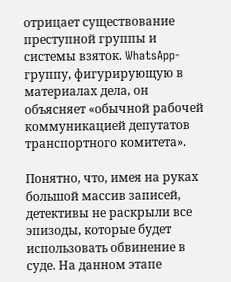отрицает существование преступной группы и системы взяток. WhatsApp-группу, фигурирующую в материалах дела, он объясняет «обычной рабочей коммуникацией депутатов транспортного комитета».

Понятно, что, имея на руках большой массив записей, детективы не раскрыли все эпизоды, которые будет использовать обвинение в суде. На данном этапе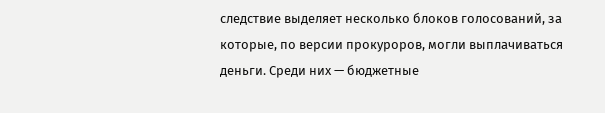следствие выделяет несколько блоков голосований, за которые, по версии прокуроров, могли выплачиваться деньги. Среди них — бюджетные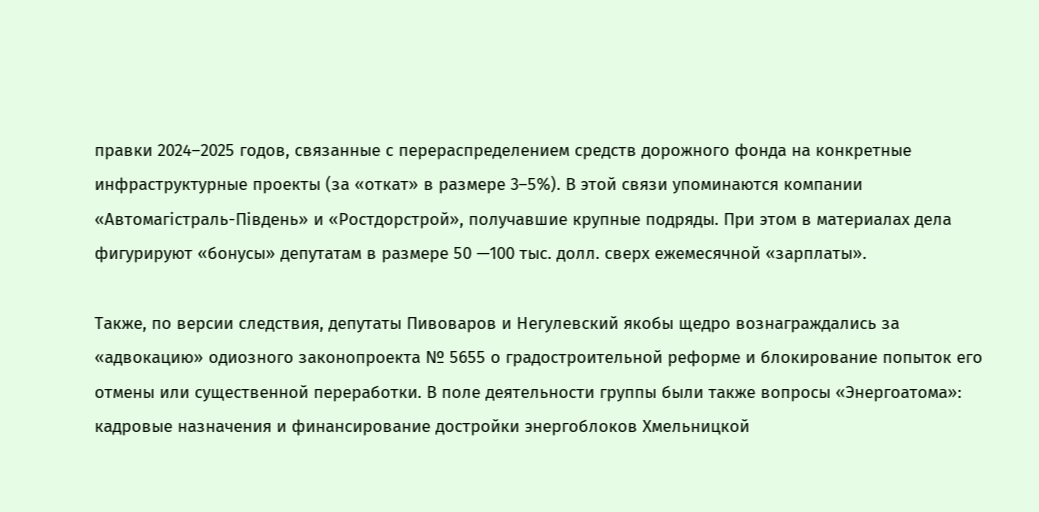правки 2024–2025 годов, связанные с перераспределением средств дорожного фонда на конкретные инфраструктурные проекты (за «откат» в размере 3–5%). В этой связи упоминаются компании «Автомагістраль-Південь» и «Ростдорстрой», получавшие крупные подряды. При этом в материалах дела фигурируют «бонусы» депутатам в размере 50 —100 тыс. долл. сверх ежемесячной «зарплаты».

Также, по версии следствия, депутаты Пивоваров и Негулевский якобы щедро вознаграждались за «адвокацию» одиозного законопроекта № 5655 о градостроительной реформе и блокирование попыток его отмены или существенной переработки. В поле деятельности группы были также вопросы «Энергоатома»: кадровые назначения и финансирование достройки энергоблоков Хмельницкой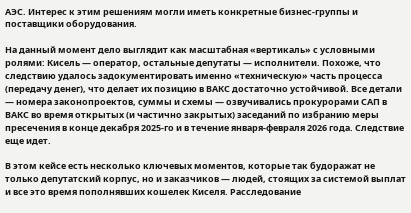АЭС. Интерес к этим решениям могли иметь конкретные бизнес-группы и поставщики оборудования.

На данный момент дело выглядит как масштабная «вертикаль» с условными ролями: Кисель — оператор, остальные депутаты — исполнители. Похоже, что следствию удалось задокументировать именно «техническую» часть процесса (передачу денег), что делает их позицию в ВАКС достаточно устойчивой. Все детали — номера законопроектов, суммы и схемы — озвучивались прокурорами САП в ВАКС во время открытых (и частично закрытых) заседаний по избранию меры пресечения в конце декабря 2025-го и в течение января-февраля 2026 года. Следствие еще идет.

В этом кейсе есть несколько ключевых моментов, которые так будоражат не только депутатский корпус, но и заказчиков — людей, стоящих за системой выплат и все это время пополнявших кошелек Киселя. Расследование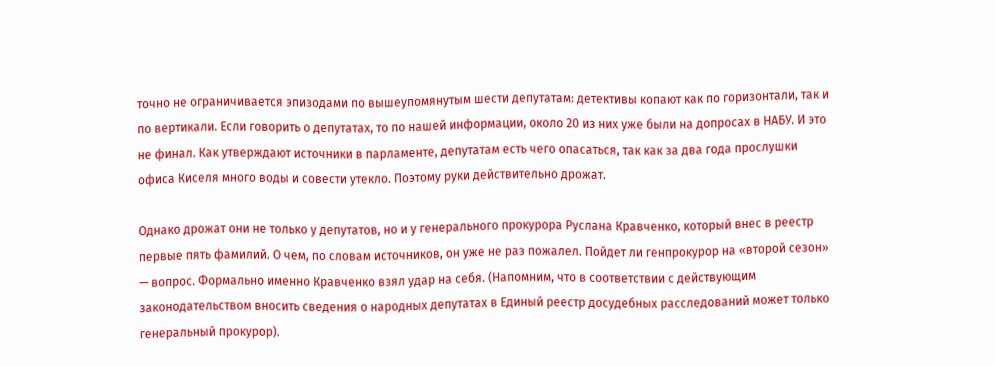точно не ограничивается эпизодами по вышеупомянутым шести депутатам: детективы копают как по горизонтали, так и по вертикали. Если говорить о депутатах, то по нашей информации, около 20 из них уже были на допросах в НАБУ. И это не финал. Как утверждают источники в парламенте, депутатам есть чего опасаться, так как за два года прослушки офиса Киселя много воды и совести утекло. Поэтому руки действительно дрожат.

Однако дрожат они не только у депутатов, но и у генерального прокурора Руслана Кравченко, который внес в реестр первые пять фамилий. О чем, по словам источников, он уже не раз пожалел. Пойдет ли генпрокурор на «второй сезон» — вопрос. Формально именно Кравченко взял удар на себя. (Напомним, что в соответствии с действующим законодательством вносить сведения о народных депутатах в Единый реестр досудебных расследований может только генеральный прокурор).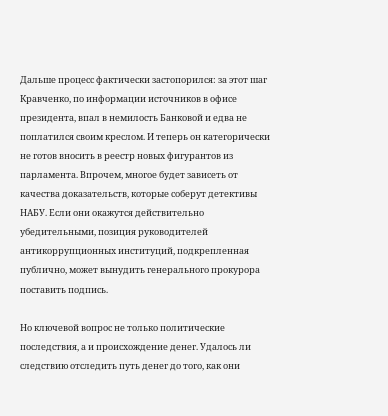Дальше процесс фактически застопорился: за этот шаг Кравченко, по информации источников в офисе президента, впал в немилость Банковой и едва не поплатился своим креслом. И теперь он категорически не готов вносить в реестр новых фигурантов из парламента. Впрочем, многое будет зависеть от качества доказательств, которые соберут детективы НАБУ. Если они окажутся действительно убедительными, позиция руководителей антикоррупционных институций, подкрепленная публично, может вынудить генерального прокурора поставить подпись.

Но ключевой вопрос не только политические последствия, а и происхождение денег. Удалось ли следствию отследить путь денег до того, как они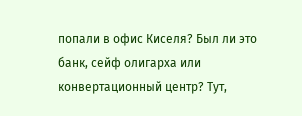попали в офис Киселя? Был ли это банк, сейф олигарха или конвертационный центр? Тут,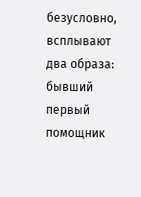безусловно, всплывают два образа: бывший первый помощник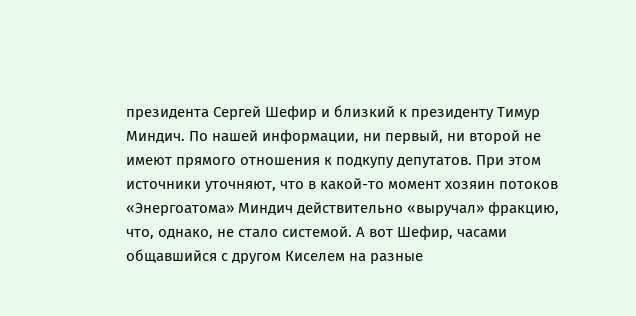президента Сергей Шефир и близкий к президенту Тимур Миндич. По нашей информации, ни первый, ни второй не имеют прямого отношения к подкупу депутатов. При этом источники уточняют, что в какой-то момент хозяин потоков «Энергоатома» Миндич действительно «выручал» фракцию, что, однако, не стало системой. А вот Шефир, часами общавшийся с другом Киселем на разные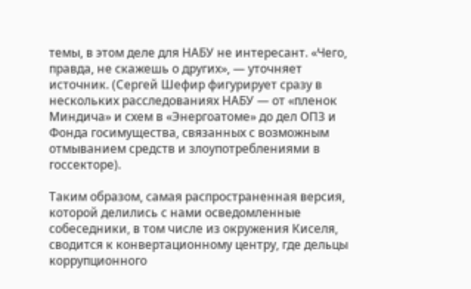темы, в этом деле для НАБУ не интересант. «Чего, правда, не скажешь о других», — уточняет источник. (Сергей Шефир фигурирует сразу в нескольких расследованиях НАБУ — от «пленок Миндича» и схем в «Энергоатоме» до дел ОПЗ и Фонда госимущества, связанных с возможным отмыванием средств и злоупотреблениями в госсекторе).

Таким образом, самая распространенная версия, которой делились с нами осведомленные собеседники, в том числе из окружения Киселя, сводится к конвертационному центру, где дельцы коррупционного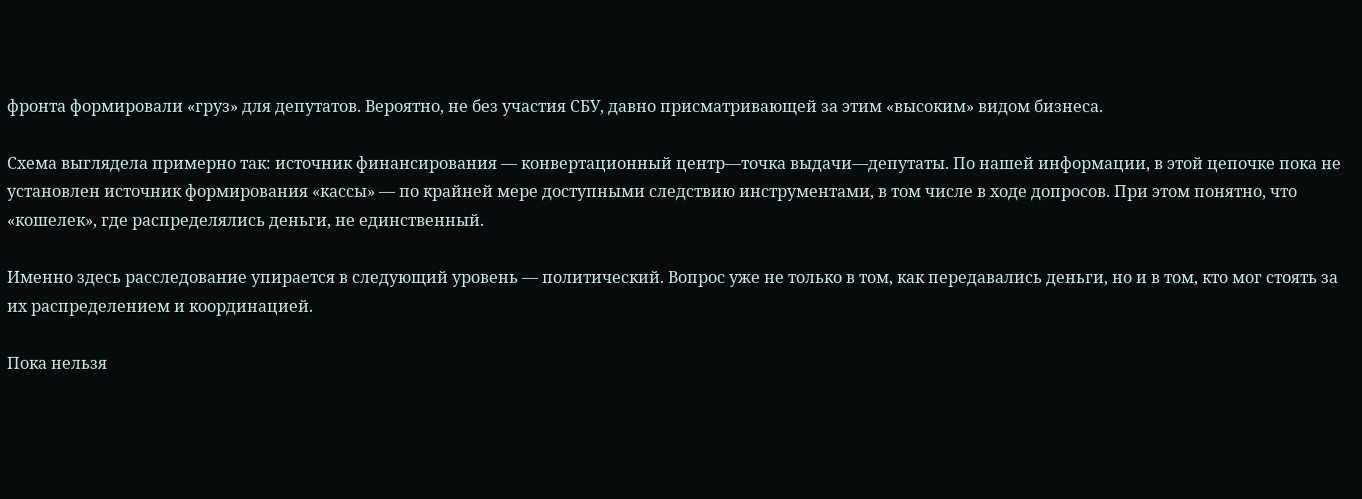фронта формировали «груз» для депутатов. Вероятно, не без участия СБУ, давно присматривающей за этим «высоким» видом бизнеса.

Схема выглядела примерно так: источник финансирования — конвертационный центр—точка выдачи—депутаты. По нашей информации, в этой цепочке пока не установлен источник формирования «кассы» — по крайней мере доступными следствию инструментами, в том числе в ходе допросов. При этом понятно, что «кошелек», где распределялись деньги, не единственный.

Именно здесь расследование упирается в следующий уровень — политический. Вопрос уже не только в том, как передавались деньги, но и в том, кто мог стоять за их распределением и координацией.

Пока нельзя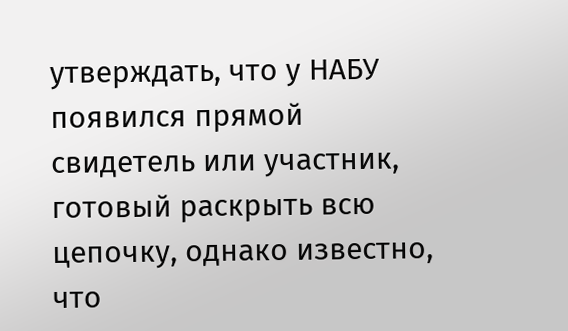утверждать, что у НАБУ появился прямой свидетель или участник, готовый раскрыть всю цепочку, однако известно, что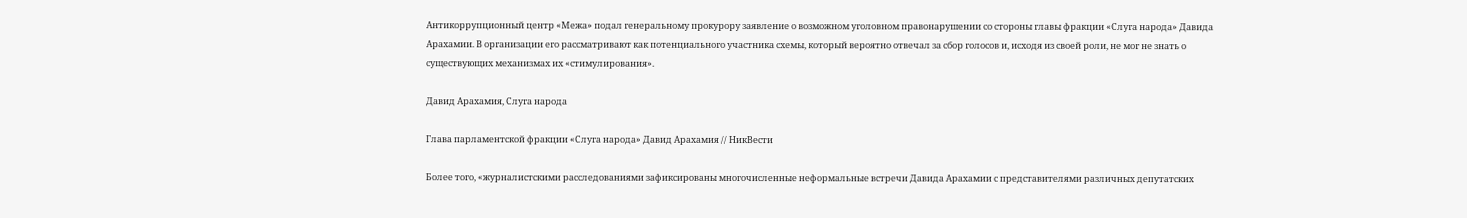Антикоррупционный центр «Межа» подал генеральному прокурору заявление о возможном уголовном правонарушении со стороны главы фракции «Слуга народа» Давида Арахамии. В организации его рассматривают как потенциального участника схемы, который вероятно отвечал за сбор голосов и, исходя из своей роли, не мог не знать о существующих механизмах их «стимулирования».

Давид Арахамия, Слуга народа

Глава парламентской фракции «Слуга народа» Давид Арахамия // НикВести

Более того, «журналистскими расследованиями зафиксированы многочисленные неформальные встречи Давида Арахамии с представителями различных депутатских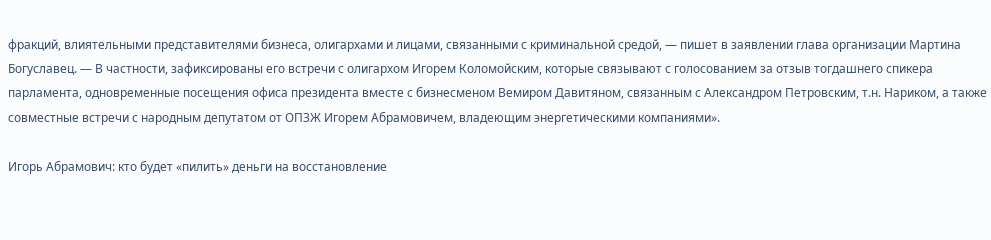фракций, влиятельными представителями бизнеса, олигархами и лицами, связанными с криминальной средой, — пишет в заявлении глава организации Мартина Богуславец. — В частности, зафиксированы его встречи с олигархом Игорем Коломойским, которые связывают с голосованием за отзыв тогдашнего спикера парламента, одновременные посещения офиса президента вместе с бизнесменом Вемиром Давитяном, связанным с Александром Петровским, т.н. Нариком, а также совместные встречи с народным депутатом от ОПЗЖ Игорем Абрамовичем, владеющим энергетическими компаниями».

Игорь Абрамович: кто будет «пилить» деньги на восстановление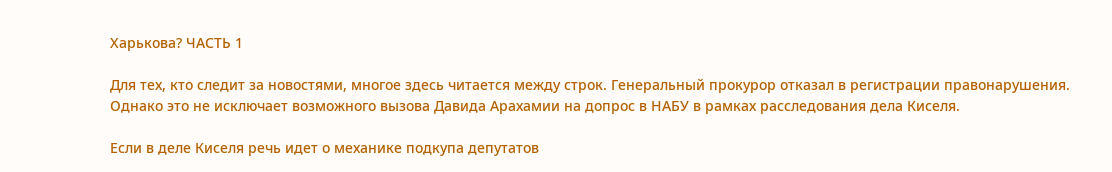Харькова? ЧАСТЬ 1

Для тех, кто следит за новостями, многое здесь читается между строк. Генеральный прокурор отказал в регистрации правонарушения. Однако это не исключает возможного вызова Давида Арахамии на допрос в НАБУ в рамках расследования дела Киселя.

Если в деле Киселя речь идет о механике подкупа депутатов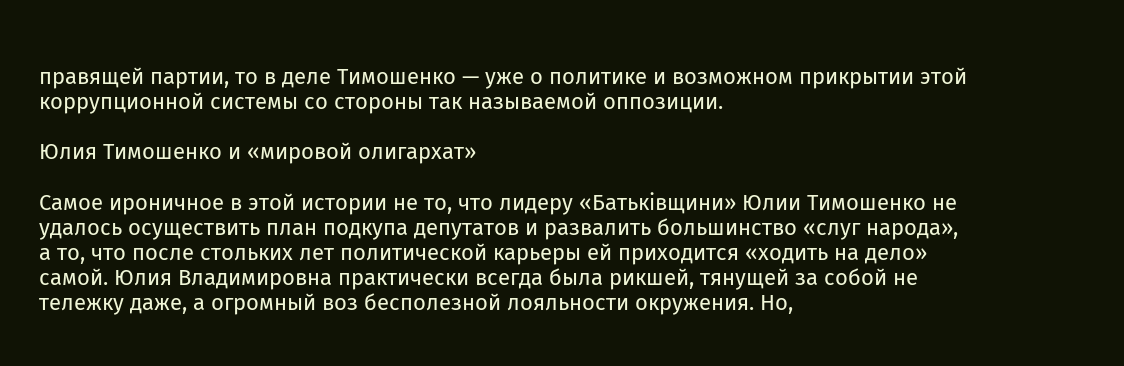правящей партии, то в деле Тимошенко — уже о политике и возможном прикрытии этой коррупционной системы со стороны так называемой оппозиции.

Юлия Тимошенко и «мировой олигархат»

Самое ироничное в этой истории не то, что лидеру «Батьківщини» Юлии Тимошенко не удалось осуществить план подкупа депутатов и развалить большинство «слуг народа», а то, что после стольких лет политической карьеры ей приходится «ходить на дело» самой. Юлия Владимировна практически всегда была рикшей, тянущей за собой не тележку даже, а огромный воз бесполезной лояльности окружения. Но,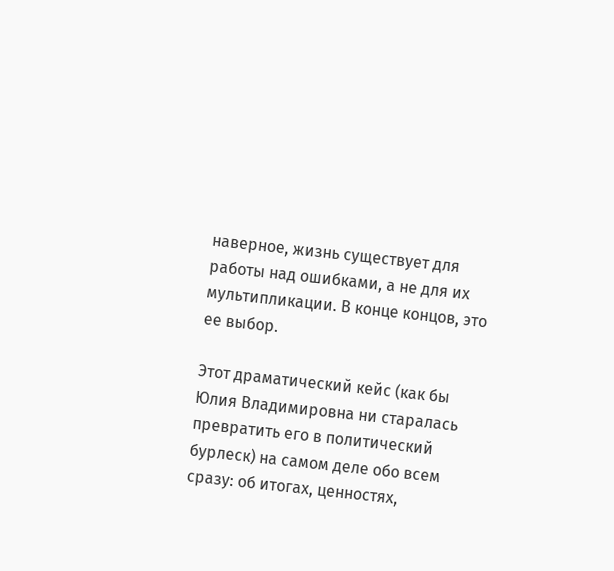наверное, жизнь существует для работы над ошибками, а не для их мультипликации. В конце концов, это ее выбор.

Этот драматический кейс (как бы Юлия Владимировна ни старалась превратить его в политический бурлеск) на самом деле обо всем сразу: об итогах, ценностях,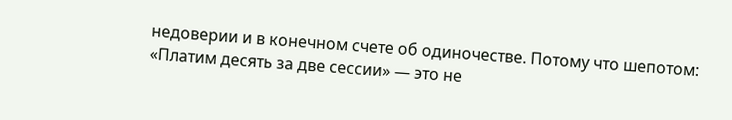недоверии и в конечном счете об одиночестве. Потому что шепотом: «Платим десять за две сессии» — это не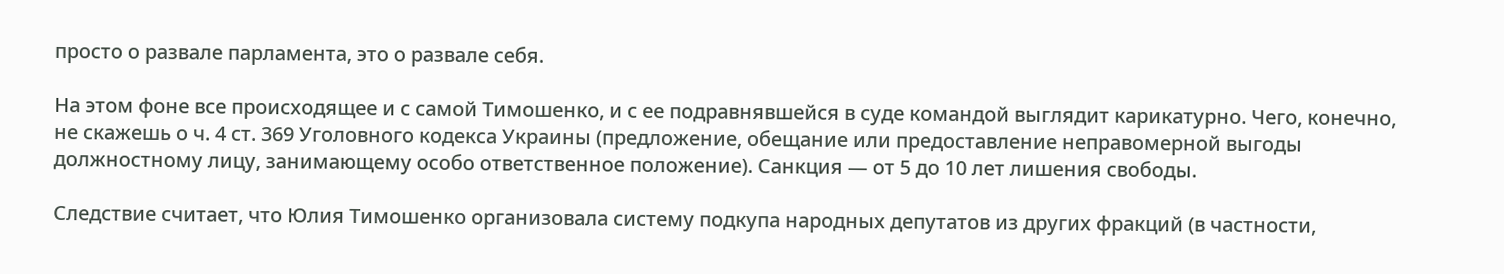просто о развале парламента, это о развале себя.

На этом фоне все происходящее и с самой Тимошенко, и с ее подравнявшейся в суде командой выглядит карикатурно. Чего, конечно, не скажешь о ч. 4 ст. 369 Уголовного кодекса Украины (предложение, обещание или предоставление неправомерной выгоды должностному лицу, занимающему особо ответственное положение). Санкция — от 5 до 10 лет лишения свободы.

Следствие считает, что Юлия Тимошенко организовала систему подкупа народных депутатов из других фракций (в частности,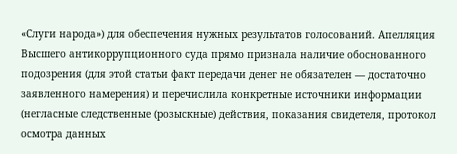«Слуги народа») для обеспечения нужных результатов голосований. Апелляция Высшего антикоррупционного суда прямо признала наличие обоснованного подозрения (для этой статьи факт передачи денег не обязателен — достаточно заявленного намерения) и перечислила конкретные источники информации (негласные следственные (розыскные) действия, показания свидетеля, протокол осмотра данных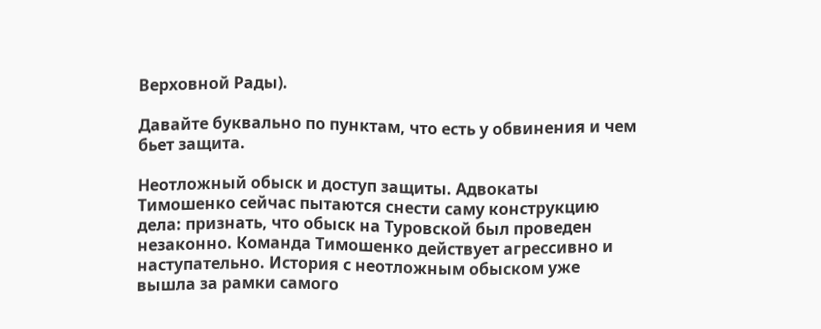Верховной Рады).

Давайте буквально по пунктам, что есть у обвинения и чем бьет защита.

Неотложный обыск и доступ защиты. Адвокаты Тимошенко сейчас пытаются снести саму конструкцию дела: признать, что обыск на Туровской был проведен незаконно. Команда Тимошенко действует агрессивно и наступательно. История с неотложным обыском уже вышла за рамки самого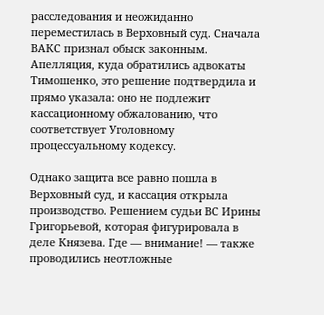расследования и неожиданно переместилась в Верховный суд. Сначала ВАКС признал обыск законным. Апелляция, куда обратились адвокаты Тимошенко, это решение подтвердила и прямо указала: оно не подлежит кассационному обжалованию, что соответствует Уголовному процессуальному кодексу.

Однако защита все равно пошла в Верховный суд, и кассация открыла производство. Решением судьи ВС Ирины Григорьевой, которая фигурировала в деле Князева. Где — внимание! — также проводились неотложные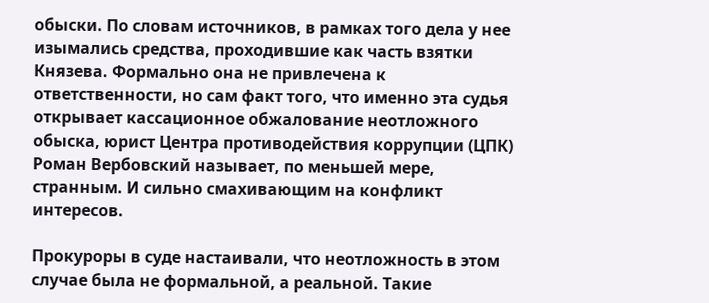обыски. По словам источников, в рамках того дела у нее изымались средства, проходившие как часть взятки Князева. Формально она не привлечена к ответственности, но сам факт того, что именно эта судья открывает кассационное обжалование неотложного обыска, юрист Центра противодействия коррупции (ЦПК) Роман Вербовский называет, по меньшей мере, странным. И сильно смахивающим на конфликт интересов.

Прокуроры в суде настаивали, что неотложность в этом случае была не формальной, а реальной. Такие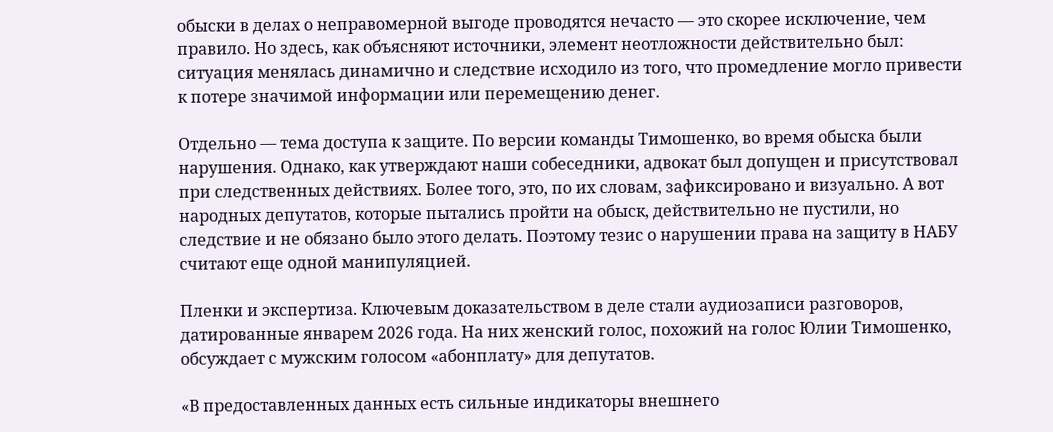обыски в делах о неправомерной выгоде проводятся нечасто — это скорее исключение, чем правило. Но здесь, как объясняют источники, элемент неотложности действительно был: ситуация менялась динамично и следствие исходило из того, что промедление могло привести к потере значимой информации или перемещению денег.

Отдельно — тема доступа к защите. По версии команды Тимошенко, во время обыска были нарушения. Однако, как утверждают наши собеседники, адвокат был допущен и присутствовал при следственных действиях. Более того, это, по их словам, зафиксировано и визуально. А вот народных депутатов, которые пытались пройти на обыск, действительно не пустили, но следствие и не обязано было этого делать. Поэтому тезис о нарушении права на защиту в НАБУ считают еще одной манипуляцией.

Пленки и экспертиза. Ключевым доказательством в деле стали аудиозаписи разговоров, датированные январем 2026 года. На них женский голос, похожий на голос Юлии Тимошенко, обсуждает с мужским голосом «абонплату» для депутатов.

«В предоставленных данных есть сильные индикаторы внешнего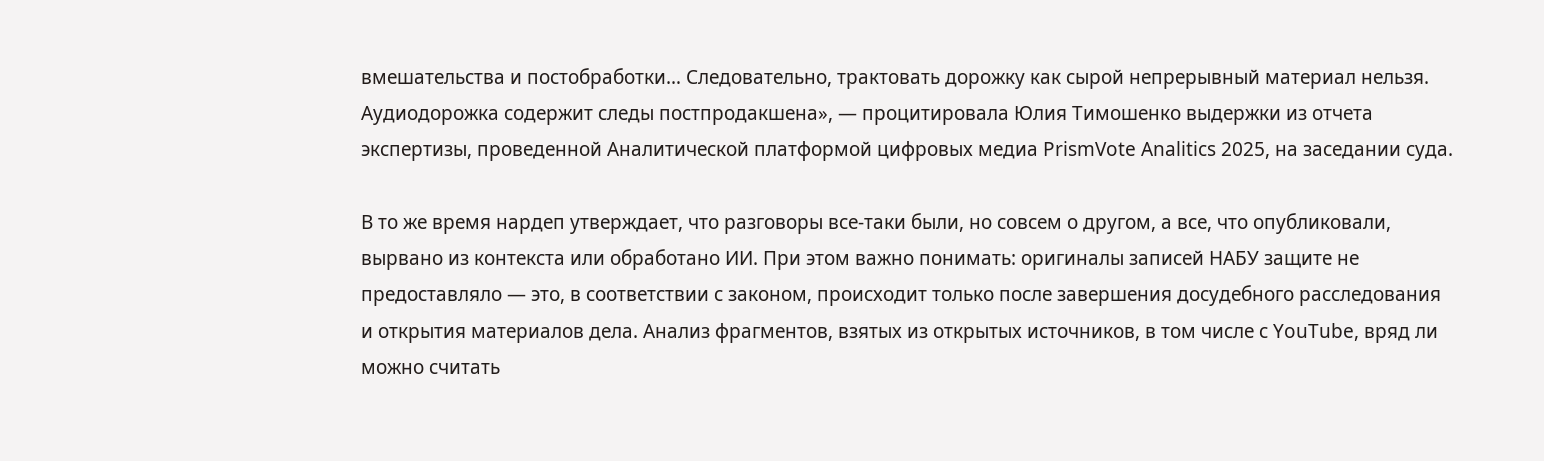вмешательства и постобработки… Следовательно, трактовать дорожку как сырой непрерывный материал нельзя. Аудиодорожка содержит следы постпродакшена», — процитировала Юлия Тимошенко выдержки из отчета экспертизы, проведенной Аналитической платформой цифровых медиа PrismVote Analitics 2025, на заседании суда.

В то же время нардеп утверждает, что разговоры все-таки были, но совсем о другом, а все, что опубликовали, вырвано из контекста или обработано ИИ. При этом важно понимать: оригиналы записей НАБУ защите не предоставляло — это, в соответствии с законом, происходит только после завершения досудебного расследования и открытия материалов дела. Анализ фрагментов, взятых из открытых источников, в том числе с YouTube, вряд ли можно считать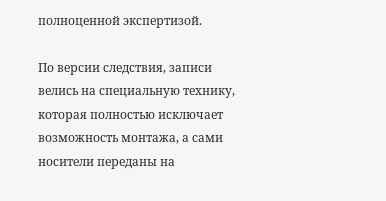полноценной экспертизой.

По версии следствия, записи велись на специальную технику, которая полностью исключает возможность монтажа, а сами носители переданы на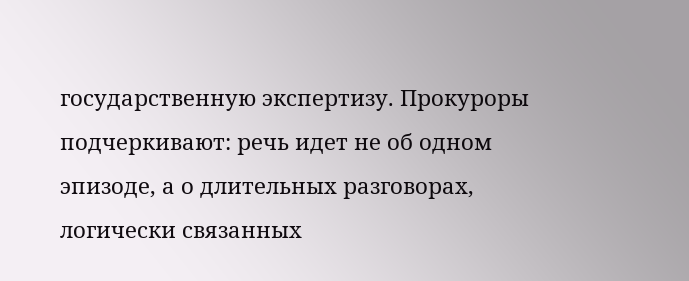государственную экспертизу. Прокуроры подчеркивают: речь идет не об одном эпизоде, а о длительных разговорах, логически связанных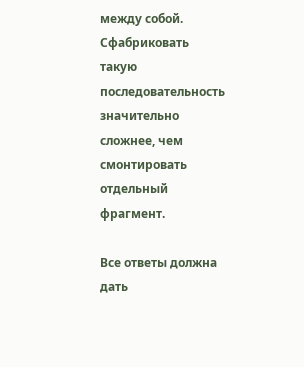между собой. Сфабриковать такую последовательность значительно сложнее, чем смонтировать отдельный фрагмент.

Все ответы должна дать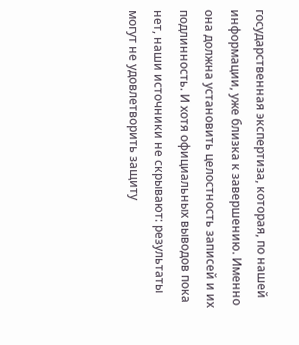государственная экспертиза, которая, по нашей информации, уже близка к завершению. Именно она должна установить целостность записей и их подлинность. И хотя официальных выводов пока нет, наши источники не скрывают: результаты могут не удовлетворить защиту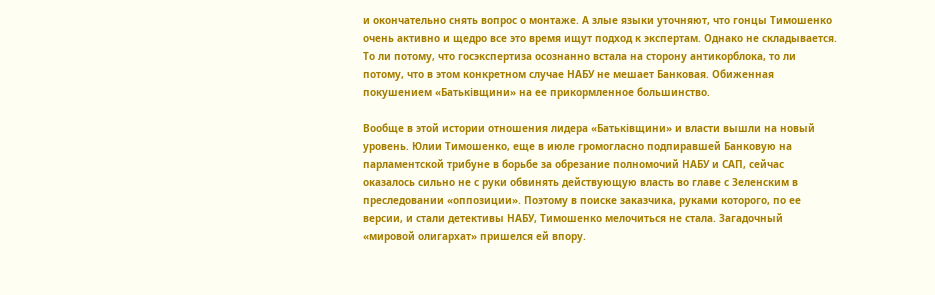и окончательно снять вопрос о монтаже. А злые языки уточняют, что гонцы Тимошенко очень активно и щедро все это время ищут подход к экспертам. Однако не складывается. То ли потому, что госэкспертиза осознанно встала на сторону антикорблока, то ли потому, что в этом конкретном случае НАБУ не мешает Банковая. Обиженная покушением «Батьківщини» на ее прикормленное большинство.

Вообще в этой истории отношения лидера «Батьківщини» и власти вышли на новый уровень. Юлии Тимошенко, еще в июле громогласно подпиравшей Банковую на парламентской трибуне в борьбе за обрезание полномочий НАБУ и САП, сейчас оказалось сильно не с руки обвинять действующую власть во главе с Зеленским в преследовании «оппозиции». Поэтому в поиске заказчика, руками которого, по ее версии, и стали детективы НАБУ, Тимошенко мелочиться не стала. Загадочный «мировой олигархат» пришелся ей впору.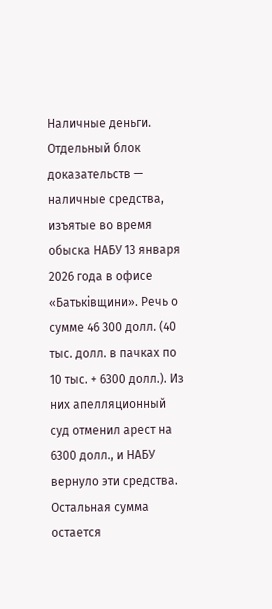Наличные деньги. Отдельный блок доказательств — наличные средства, изъятые во время обыска НАБУ 13 января 2026 года в офисе «Батьківщини». Речь о сумме 46 300 долл. (40 тыс. долл. в пачках по 10 тыс. + 6300 долл.). Из них апелляционный суд отменил арест на 6300 долл., и НАБУ вернуло эти средства. Остальная сумма остается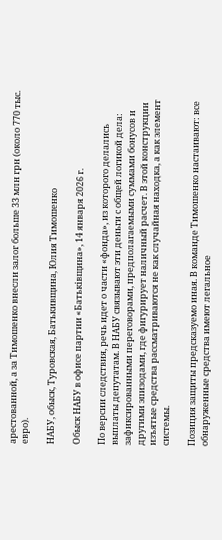арестованной, а за Тимошенко внесли залог больше 33 млн грн (около 770 тыс. евро).

НАБУ, обыск, Туровская, Батькивщина, Юлия Тимошенко

Обыск НАБУ в офисе партии «Батьківщина», 14 января 2026 г.

По версии следствия, речь идет о части «фонда», из которого делались выплаты депутатам. В НАБУ связывают эти деньги с общей логикой дела: зафиксированными переговорами, предполагаемыми суммами бонусов и другими эпизодами, где фигурирует наличный расчет. В этой конструкции изъятые средства рассматриваются не как случайная находка, а как элемент системы.

Позиция защиты предсказуемо иная. В команде Тимошенко настаивают: все обнаруженные средства имеют легальное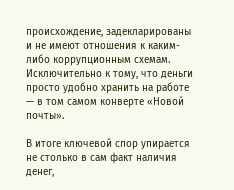происхождение, задекларированы и не имеют отношения к каким-либо коррупционным схемам. Исключительно к тому, что деньги просто удобно хранить на работе — в том самом конверте «Новой почты».

В итоге ключевой спор упирается не столько в сам факт наличия денег,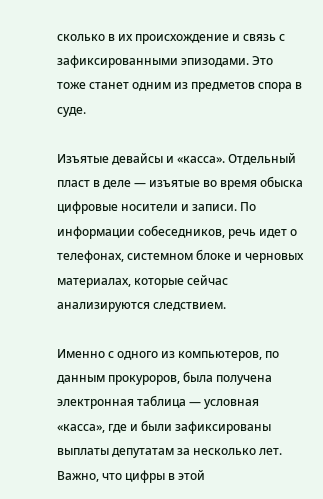сколько в их происхождение и связь с зафиксированными эпизодами. Это тоже станет одним из предметов спора в суде.

Изъятые девайсы и «касса». Отдельный пласт в деле — изъятые во время обыска цифровые носители и записи. По информации собеседников, речь идет о телефонах, системном блоке и черновых материалах, которые сейчас анализируются следствием.

Именно с одного из компьютеров, по данным прокуроров, была получена электронная таблица — условная «касса», где и были зафиксированы выплаты депутатам за несколько лет. Важно, что цифры в этой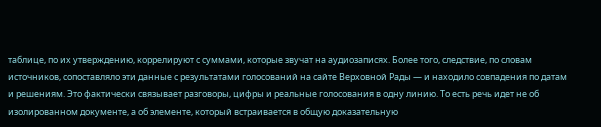таблице, по их утверждению, коррелируют с суммами, которые звучат на аудиозаписях. Более того, следствие, по словам источников, сопоставляло эти данные с результатами голосований на сайте Верховной Рады — и находило совпадения по датам и решениям. Это фактически связывает разговоры, цифры и реальные голосования в одну линию. То есть речь идет не об изолированном документе, а об элементе, который встраивается в общую доказательную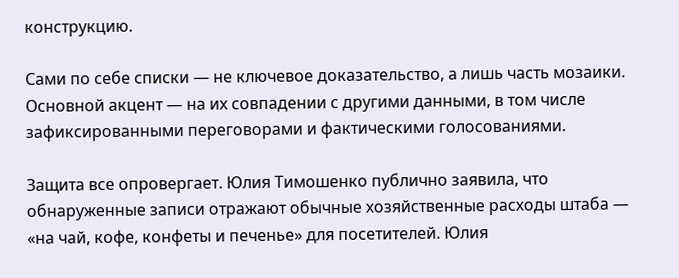конструкцию.

Сами по себе списки — не ключевое доказательство, а лишь часть мозаики. Основной акцент — на их совпадении с другими данными, в том числе зафиксированными переговорами и фактическими голосованиями.

Защита все опровергает. Юлия Тимошенко публично заявила, что обнаруженные записи отражают обычные хозяйственные расходы штаба — «на чай, кофе, конфеты и печенье» для посетителей. Юлия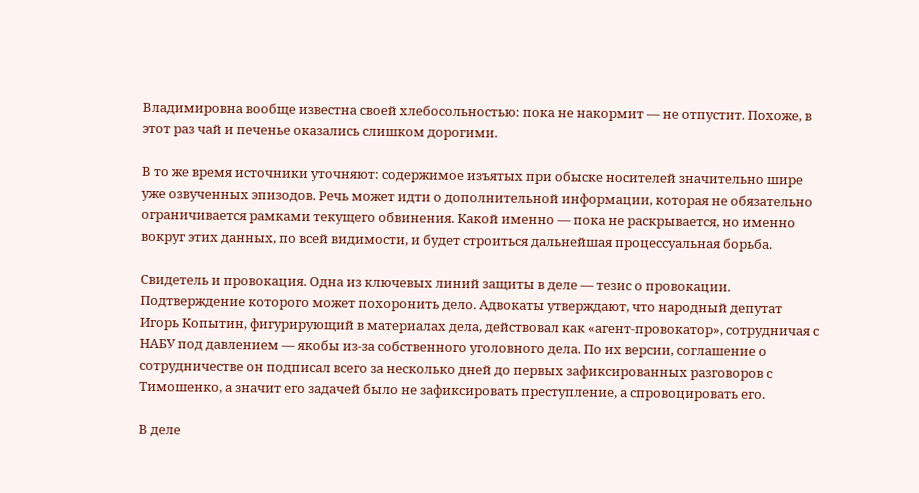Владимировна вообще известна своей хлебосольностью: пока не накормит — не отпустит. Похоже, в этот раз чай и печенье оказались слишком дорогими.

В то же время источники уточняют: содержимое изъятых при обыске носителей значительно шире уже озвученных эпизодов. Речь может идти о дополнительной информации, которая не обязательно ограничивается рамками текущего обвинения. Какой именно — пока не раскрывается, но именно вокруг этих данных, по всей видимости, и будет строиться дальнейшая процессуальная борьба.

Свидетель и провокация. Одна из ключевых линий защиты в деле — тезис о провокации. Подтверждение которого может похоронить дело. Адвокаты утверждают, что народный депутат Игорь Копытин, фигурирующий в материалах дела, действовал как «агент-провокатор», сотрудничая с НАБУ под давлением — якобы из-за собственного уголовного дела. По их версии, соглашение о сотрудничестве он подписал всего за несколько дней до первых зафиксированных разговоров с Тимошенко, а значит его задачей было не зафиксировать преступление, а спровоцировать его.

В деле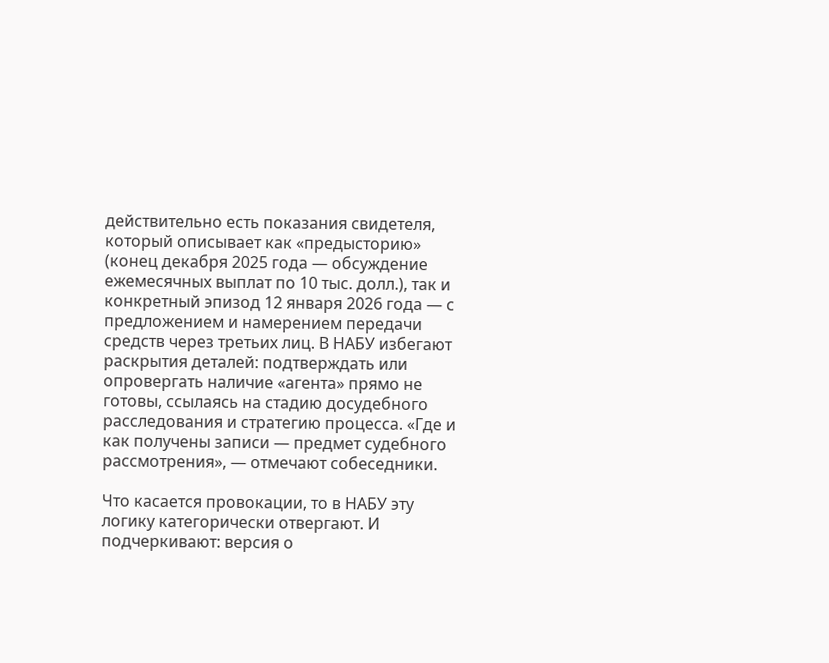действительно есть показания свидетеля, который описывает как «предысторию» (конец декабря 2025 года — обсуждение ежемесячных выплат по 10 тыс. долл.), так и конкретный эпизод 12 января 2026 года — с предложением и намерением передачи средств через третьих лиц. В НАБУ избегают раскрытия деталей: подтверждать или опровергать наличие «агента» прямо не готовы, ссылаясь на стадию досудебного расследования и стратегию процесса. «Где и как получены записи — предмет судебного рассмотрения», — отмечают собеседники.

Что касается провокации, то в НАБУ эту логику категорически отвергают. И подчеркивают: версия о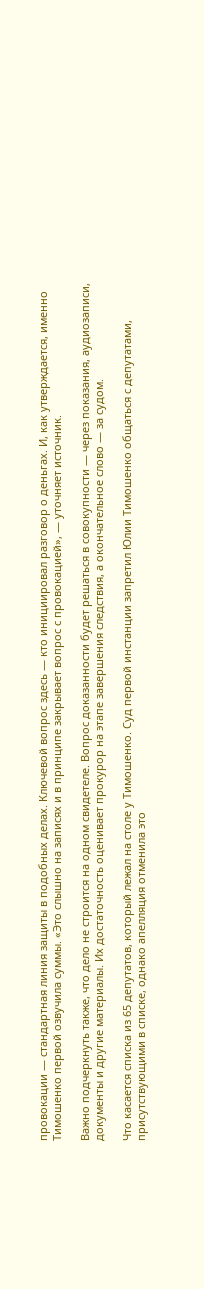провокации — стандартная линия защиты в подобных делах. Ключевой вопрос здесь — кто инициировал разговор о деньгах. И, как утверждается, именно Тимошенко первой озвучила суммы. «Это слышно на записях и в принципе закрывает вопрос с провокацией», — уточняет источник.

Важно подчеркнуть также, что дело не строится на одном свидетеле. Вопрос доказанности будет решаться в совокупности — через показания, аудиозаписи, документы и другие материалы. Их достаточность оценивает прокурор на этапе завершения следствия, а окончательное слово — за судом.

Что касается списка из 65 депутатов, который лежал на столе у Тимошенко. Суд первой инстанции запретил Юлии Тимошенко общаться с депутатами, присутствующими в списке, однако апелляция отменила это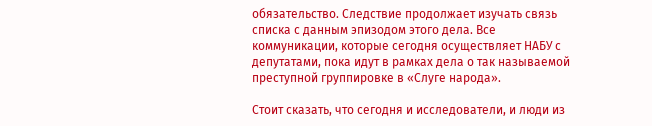обязательство. Следствие продолжает изучать связь списка с данным эпизодом этого дела. Все коммуникации, которые сегодня осуществляет НАБУ с депутатами, пока идут в рамках дела о так называемой преступной группировке в «Слуге народа».

Стоит сказать, что сегодня и исследователи, и люди из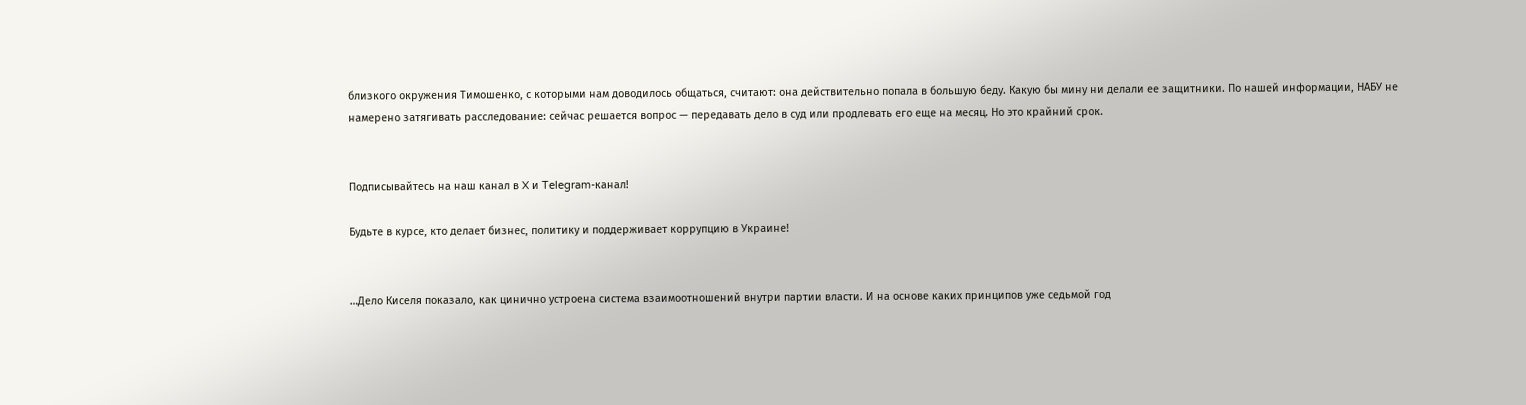близкого окружения Тимошенко, с которыми нам доводилось общаться, считают: она действительно попала в большую беду. Какую бы мину ни делали ее защитники. По нашей информации, НАБУ не намерено затягивать расследование: сейчас решается вопрос — передавать дело в суд или продлевать его еще на месяц. Но это крайний срок.


Подписывайтесь на наш канал в X и Telegram-канал!

Будьте в курсе, кто делает бизнес, политику и поддерживает коррупцию в Украине!


…Дело Киселя показало, как цинично устроена система взаимоотношений внутри партии власти. И на основе каких принципов уже седьмой год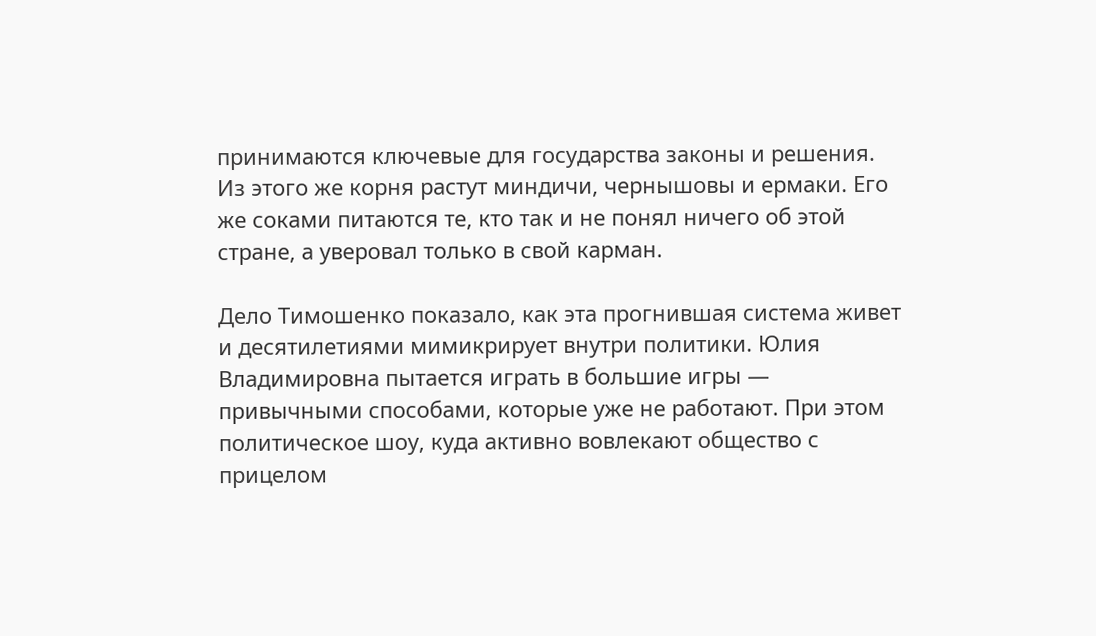принимаются ключевые для государства законы и решения. Из этого же корня растут миндичи, чернышовы и ермаки. Его же соками питаются те, кто так и не понял ничего об этой стране, а уверовал только в свой карман.

Дело Тимошенко показало, как эта прогнившая система живет и десятилетиями мимикрирует внутри политики. Юлия Владимировна пытается играть в большие игры — привычными способами, которые уже не работают. При этом политическое шоу, куда активно вовлекают общество с прицелом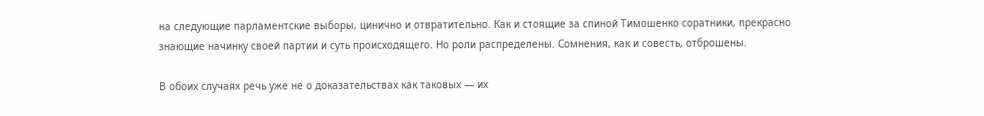на следующие парламентские выборы, цинично и отвратительно. Как и стоящие за спиной Тимошенко соратники, прекрасно знающие начинку своей партии и суть происходящего. Но роли распределены. Сомнения, как и совесть, отброшены.

В обоих случаях речь уже не о доказательствах как таковых — их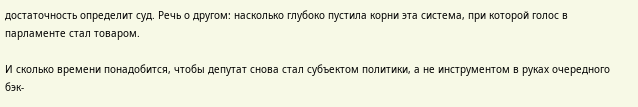достаточность определит суд. Речь о другом: насколько глубоко пустила корни эта система, при которой голос в парламенте стал товаром.

И сколько времени понадобится, чтобы депутат снова стал субъектом политики, а не инструментом в руках очередного бэк-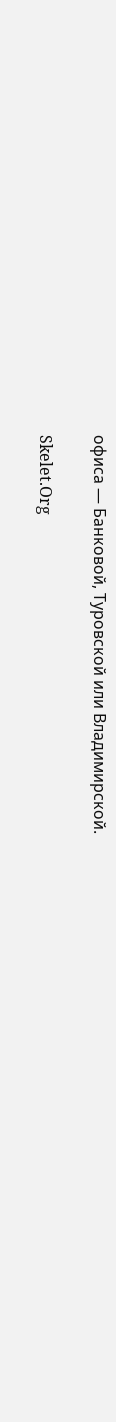офиса — Банковой, Туровской или Владимирской.

Skelet.Org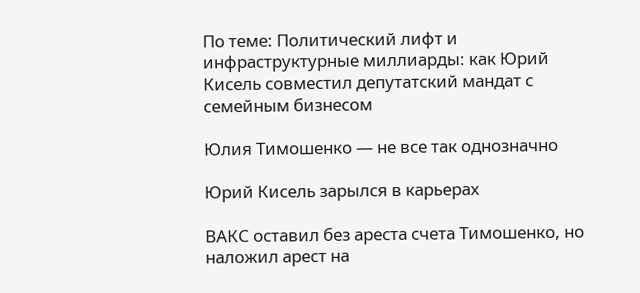По теме: Политический лифт и инфраструктурные миллиарды: как Юрий Кисель совместил депутатский мандат с семейным бизнесом

Юлия Тимошенко — не все так однозначно

Юрий Кисель зарылся в карьерах

ВАКС оставил без ареста счета Тимошенко, но наложил арест на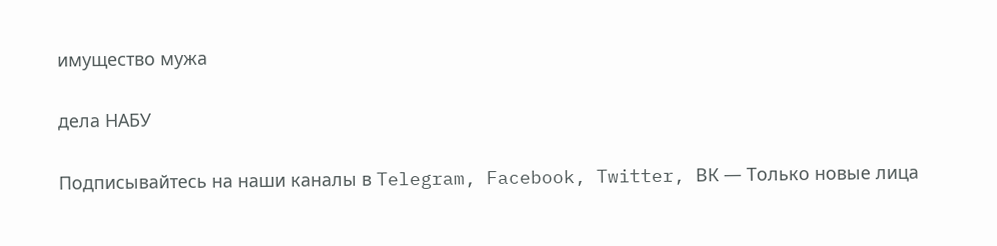имущество мужа

дела НАБУ

Подписывайтесь на наши каналы в Telegram, Facebook, Twitter, ВК — Только новые лица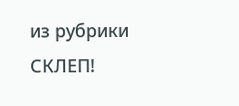из рубрики СКЛЕП!